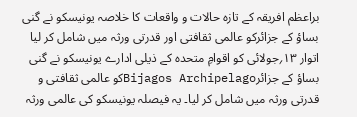براعظم افریقہ کے تازہ حالات و واقعات کا خلاصہ یونیسکو نے گنی بساؤ کے جزائرکو عالمی ثقافتی اور قدرتی ورثہ میں شامل کر لیا اتوار ۱۳؍جولائی کو اقوامِ متحدہ کے ذیلی ادارے یونیسکو نے گنی بساؤ کے جزائرBijagos Archipelagoکو عالمی ثقافتی و قدرتی ورثہ میں شامل کر لیا۔ یہ فیصلہ یونیسکو کی عالمی ورثہ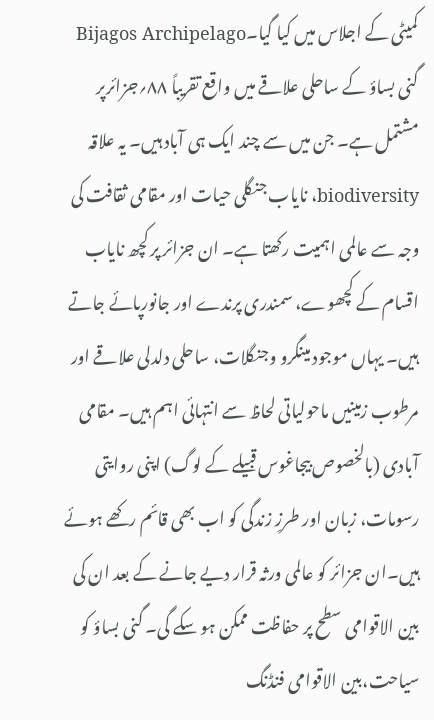کمیٹی کے اجلاس میں کیا گیا۔Bijagos Archipelago گنی بساؤ کے ساحلی علاقے میں واقع تقریباً ۸۸؍جزائرپر مشتمل ہے۔ جن میں سے چند ایک ہی آباد ہیں۔ یہ علاقہ biodiversity، نایاب جنگلی حیات اور مقامی ثقافت کی وجہ سے عالمی اہمیت رکھتا ہے۔ ان جزائر پر کچھ نایاب اقسام کے کچھوے، سمندری پرندے اور جانورپائے جاتے ہیں۔ یہاں موجود مینگرو وجنگلات، ساحلی دلدلی علاقے اور مرطوب زمینیں ماحولیاتی لحاظ سے انتہائی اہم ہیں۔ مقامی آبادی (بالخصوص بیجاغوس قبیلے کے لوگ) اپنی روایتی رسومات، زبان اور طرزِ زندگی کو اب بھی قائم رکھے ہوئے ہیں۔ان جزائر کو عالمی ورثہ قرار دیے جانے کے بعد ان کی بین الاقوامی سطح پر حفاظت ممکن ہو سکے گی۔ گنی بساؤ کو سیاحت،بین الاقوامی فنڈنگ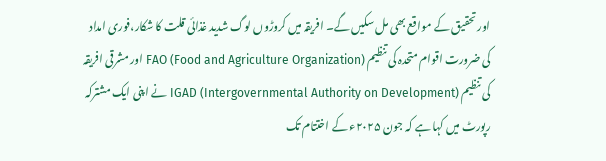اور تحقیق کے مواقع بھی مل سکیں گے۔ افریقہ میں کروڑوں لوگ شدید غذائی قلت کا شکار،فوری امداد کی ضرورت اقوام متحدہ کی تنظیم FAO (Food and Agriculture Organization) اور مشرقی افریقہ کی تنظیم IGAD (Intergovernmental Authority on Development) نے اپنی ایک مشترکہ رپورٹ میں کہا ہے کہ جون ۲۰۲۵ء کے اختتام تک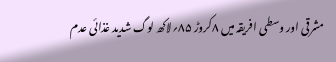مشرقی اور وسطی افریقہ میں ۸کروڑ ۸۵؍لاکھ لوگ شدید غذائی عدم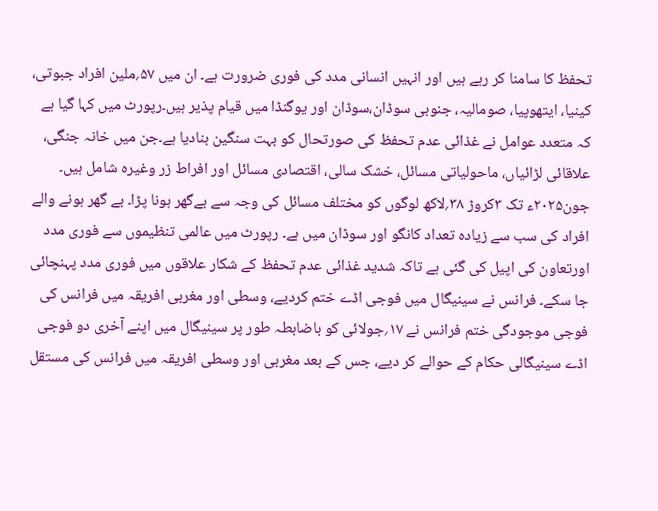تحفظ کا سامنا کر رہے ہیں اور انہیں انسانی مدد کی فوری ضرورت ہے۔ ان میں ۵۷؍ملین افراد جبوتی، کینیا، ایتھوپیا، صومالیہ، جنوبی سوڈان،سوڈان اور یوگنڈا میں قیام پذیر ہیں۔رپورٹ میں کہا گیا ہے کہ متعدد عوامل نے غذائی عدم تحفظ کی صورتحال کو بہت سنگین بنادیا ہے۔جن میں خانہ جنگی، علاقائی لڑائیاں، ماحولیاتی مسائل، خشک سالی، اقتصادی مسائل اور افراط زر وغیرہ شامل ہیں۔ جون۲۰۲۵ء تک ۳کروڑ ۳۸؍لاکھ لوگوں کو مختلف مسائل کی وجہ سے بےگھر ہونا پڑا۔ بے گھر ہونے والے افراد کی سب سے زیادہ تعداد کانگو اور سوڈان میں ہے۔ رپورٹ میں عالمی تنظیموں سے فوری مدد اورتعاون کی اپیل کی گئی ہے تاکہ شدید غذائی عدم تحفظ کے شکار علاقوں میں فوری مدد پہنچائی جا سکے۔ فرانس نے سینیگال میں فوجی اڈے ختم کردیے، وسطی اور مغربی افریقہ میں فرانس کی فوجی موجودگی ختم فرانس نے ۱۷؍جولائی کو باضابطہ طور پر سینیگال میں اپنے آخری دو فوجی اڈے سینیگالی حکام کے حوالے کر دیے، جس کے بعد مغربی اور وسطی افریقہ میں فرانس کی مستقل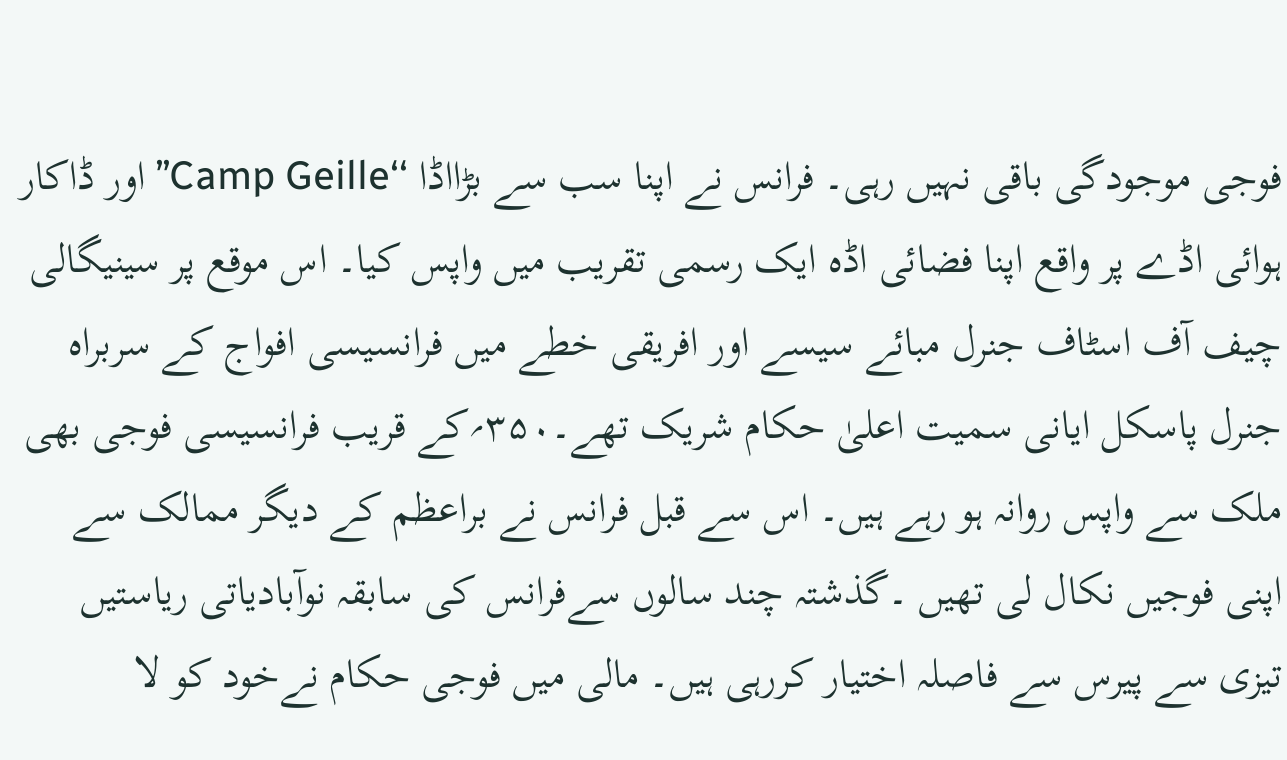فوجی موجودگی باقی نہیں رہی۔ فرانس نے اپنا سب سے بڑااڈا ‘‘Camp Geille’’ اور ڈاکار ہوائی اڈے پر واقع اپنا فضائی اڈہ ایک رسمی تقریب میں واپس کیا۔ اس موقع پر سینیگالی چیف آف اسٹاف جنرل مبائے سیسے اور افریقی خطے میں فرانسیسی افواج کے سربراہ جنرل پاسکل ایانی سمیت اعلیٰ حکام شریک تھے۔۳۵۰؍کے قریب فرانسیسی فوجی بھی ملک سے واپس روانہ ہو رہے ہیں۔ اس سے قبل فرانس نے براعظم کے دیگر ممالک سے اپنی فوجیں نکال لی تھیں ۔گذشتہ چند سالوں سےفرانس کی سابقہ نوآبادیاتی ریاستیں تیزی سے پیرس سے فاصلہ اختیار کررہی ہیں۔ مالی میں فوجی حکام نےخود کو لا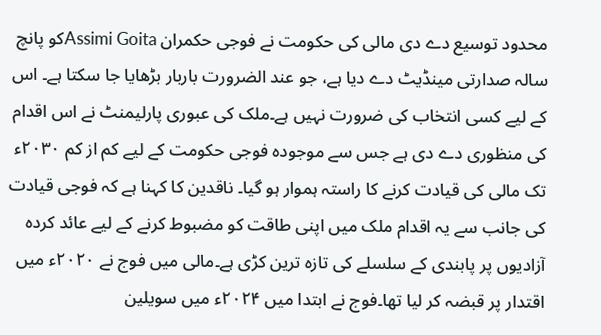محدود توسیع دے دی مالی کی حکومت نے فوجی حکمران Assimi Goitaکو پانچ سالہ صدارتی مینڈیٹ دے دیا ہے، جو عند الضرورت باربار بڑھایا جا سکتا ہے۔ اس کے لیے کسی انتخاب کی ضرورت نہیں ہے۔ملک کی عبوری پارلیمنٹ نے اس اقدام کی منظوری دے دی ہے جس سے موجودہ فوجی حکومت کے لیے کم از کم ۲۰۳۰ء تک مالی کی قیادت کرنے کا راستہ ہموار ہو گیا۔ ناقدین کا کہنا ہے کہ فوجی قیادت کی جانب سے یہ اقدام ملک میں اپنی طاقت کو مضبوط کرنے کے لیے عائد کردہ آزادیوں پر پابندی کے سلسلے کی تازہ ترین کڑی ہے۔مالی میں فوج نے ۲۰۲۰ء میں اقتدار پر قبضہ کر لیا تھا۔فوج نے ابتدا میں ۲۰۲۴ء میں سویلین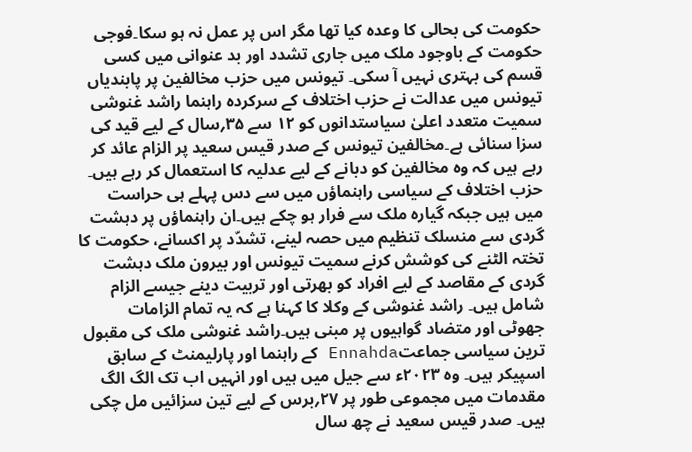حکومت کی بحالی کا وعدہ کیا تھا مگر اس پر عمل نہ ہو سکا۔فوجی حکومت کے باوجود ملک میں جاری تشدد اور بد عنوانی میں کسی قسم کی بہتری نہیں آ سکی۔ تیونس میں حزب مخالفین پر پابندیاں تیونس میں عدالت نے حزب اختلاف کے سرکردہ راہنما راشد غنوشی سمیت متعدد اعلیٰ سیاستدانوں کو ۱۲ سے ۳۵؍سال کے لیے قید کی سزا سنائی ہے۔مخالفین تیونس کے صدر قیس سعید پر الزام عائد کر رہے ہیں کہ وہ مخالفین کو دبانے کے لیے عدلیہ کا استعمال کر رہے ہیں۔ حزب اختلاف کے سیاسی راہنماؤں میں سے دس پہلے ہی حراست میں ہیں جبکہ گیارہ ملک سے فرار ہو چکے ہیں۔ان راہنماؤں پر دہشت گردی سے منسلک تنظیم میں حصہ لینے، تشدّد پر اکسانے، حکومت کا تختہ الٹنے کی کوشش کرنے سمیت تیونس اور بیرون ملک دہشت گردی کے مقاصد کے لیے افراد کو بھرتی اور تربیت دینے جیسے الزام شامل ہیں۔ راشد غنوشی کے وکلا کا کہنا ہے کہ یہ تمام الزامات جھوٹی اور متضاد گواہیوں پر مبنی ہیں۔راشد غنوشی ملک کی مقبول ترین سیاسی جماعتEnnahda کے راہنما اور پارلیمنٹ کے سابق اسپیکر ہیں۔ وہ ۲۰۲۳ء سے جیل میں ہیں اور انہیں اب تک الگ الگ مقدمات میں مجموعی طور پر ۲۷؍برس کے لیے تین سزائیں مل چکی ہیں۔ صدر قیس سعید نے چھ سال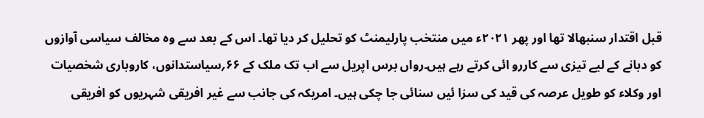قبل اقتدار سنبھالا تھا اور پھر ۲۰۲۱ء میں منتخب پارلیمنٹ کو تحلیل کر دیا تھا۔ اس کے بعد سے وہ مخالف سیاسی آوازوں کو دبانے کے لیے تیزی سے کاررو ائی کرتے رہے ہیں۔رواں برس اپریل سے اب تک ملک کے ۶۶؍سیاستدانوں، کاروباری شخصیات اور وکلاء کو طویل عرصہ کی قید کی سزا ئیں سنائی جا چکی ہیں۔ امریکہ کی جانب سے غیر افریقی شہریوں کو افریقی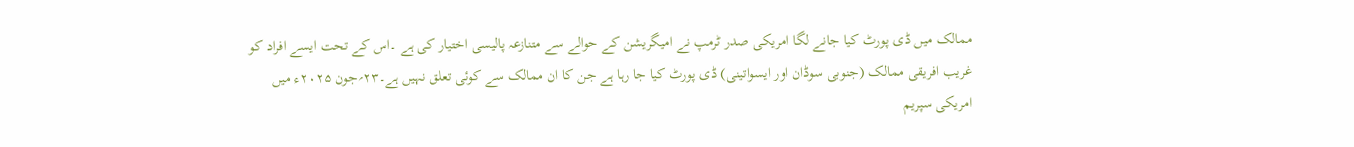ممالک میں ڈی پورٹ کیا جانے لگا امریکی صدر ٹرمپ نے امیگریشن کے حوالے سے متنازعہ پالیسی اختیار کی ہے ۔اس کے تحت ایسے افراد کو غریب افریقی ممالک (جنوبی سوڈان اور ایسواتینی) ڈی پورٹ کیا جا رہا ہے جن کا ان ممالک سے کوئی تعلق نہیں ہے۔۲۳؍جون ۲۰۲۵ء میں امریکی سپریم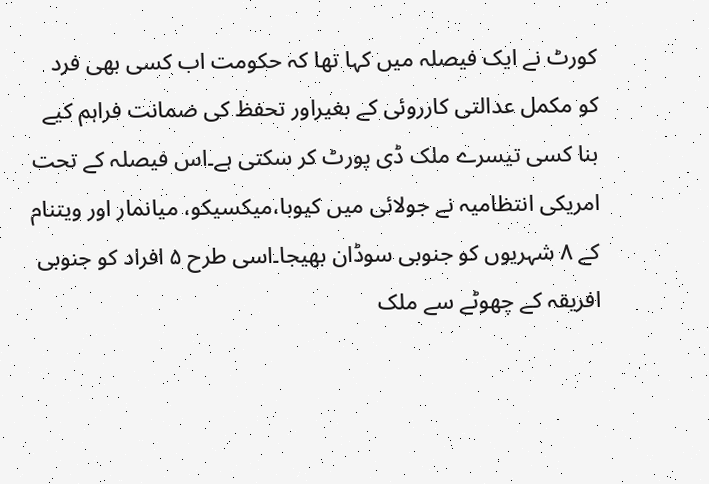کورٹ نے ایک فیصلہ میں کہا تھا کہ حکومت اب کسی بھی فرد کو مکمل عدالتی کارروئی کے بغیراور تحفظ کی ضمانت فراہم کیے بنا کسی تیسرے ملک ڈی پورٹ کر سکتی ہے۔اس فیصلہ کے تحت امریکی انتظامیہ نے جولائی میں کیوبا،میکسیکو، میانمار اور ویتنام کے ۸ شہریوں کو جنوبی سوڈان بھیجا۔اسی طرح ۵ افراد کو جنوبی افریقہ کے چھوٹے سے ملک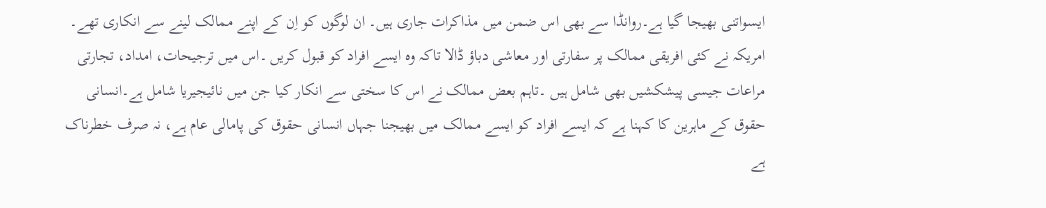ایسواتنی بھیجا گیا ہے۔روانڈا سے بھی اس ضمن میں مذاکرات جاری ہیں۔ ان لوگوں کو اِن کے اپنے ممالک لینے سے انکاری تھے۔ امریکہ نے کئی افریقی ممالک پر سفارتی اور معاشی دباؤ ڈالا تاکہ وہ ایسے افراد کو قبول کریں ۔اس میں ترجیحات، امداد، تجارتی مراعات جیسی پیشکشیں بھی شامل ہیں ۔تاہم بعض ممالک نے اس کا سختی سے انکار کیا جن میں نائیجیریا شامل ہے۔انسانی حقوق کے ماہرین کا کہنا ہے کہ ایسے افراد کو ایسے ممالک میں بھیجنا جہاں انسانی حقوق کی پامالی عام ہے، نہ صرف خطرناک ہے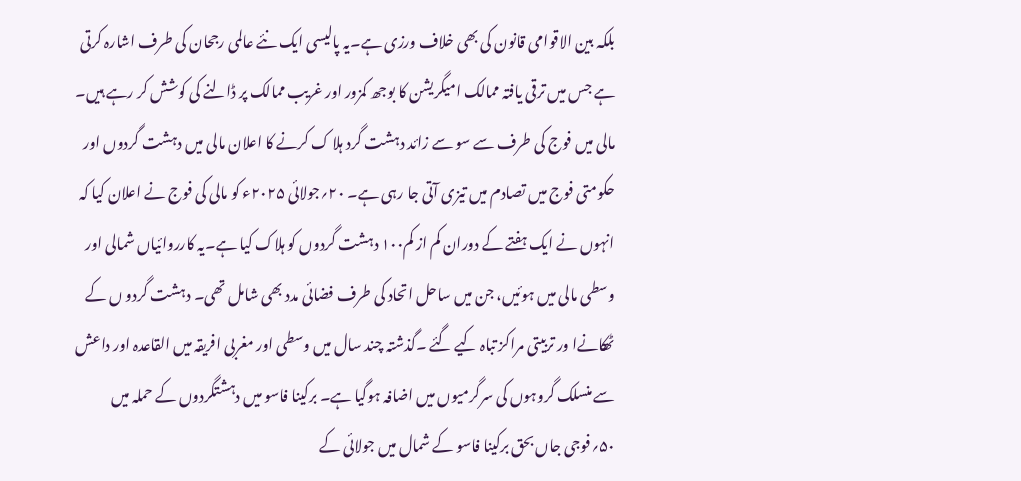بلکہ بین الاقوامی قانون کی بھی خلاف ورزی ہے۔یہ پالیسی ایک نئے عالمی رجحان کی طرف اشارہ کرتی ہے جس میں ترقی یافتہ ممالک امیگریشن کا بوجھ کمزور اور غریب ممالک پر ڈالنے کی کوشش کر رہے ہیں۔ مالی میں فوج کی طرف سے سو سے زائد دہشت گرد ہلا ک کرنے کا اعلان مالی میں دہشت گردوں اور حکومتی فوج میں تصادم میں تیزی آتی جا رہی ہے۔ ۲۰؍جولائی ۲۰۲۵ء کو مالی کی فوج نے اعلان کیا کہ انہوں نے ایک ہفتے کے دوران کم از کم۱۰۰ دہشت گردوں کو ہلاک کیا ہے۔یہ کارروائیاں شمالی اور وسطی مالی میں ہوئیں، جن میں ساحل اتحاد کی طرف فضائی مدد بھی شامل تھی۔ دہشت گردو ں کے ٹھکانےا ور تربیتی مراکز تباہ کیے گئے ۔گذشتہ چند سال میں وسطی اور مغربی افریقہ میں القاعدہ اور داعش سے منسلک گروہوں کی سرگرمیوں میں اضافہ ہوگیا ہے۔ برکینا فاسو میں دہشتگردوں کے حملہ میں ۵۰؍فوجی جاں بحق برکینا فاسو کے شمال میں جولائی کے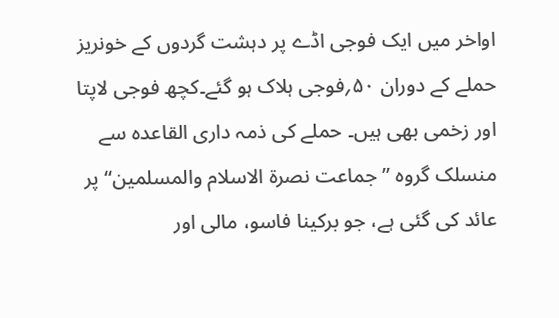اواخر میں ایک فوجی اڈے پر دہشت گردوں کے خونریز حملے کے دوران ۵۰؍فوجی ہلاک ہو گئے۔کچھ فوجی لاپتا اور زخمی بھی ہیں۔ حملے کی ذمہ داری القاعدہ سے منسلک گروہ ’’جماعت نصرة الاسلام والمسلمین‘‘ پر عائد کی گئی ہے، جو برکینا فاسو، مالی اور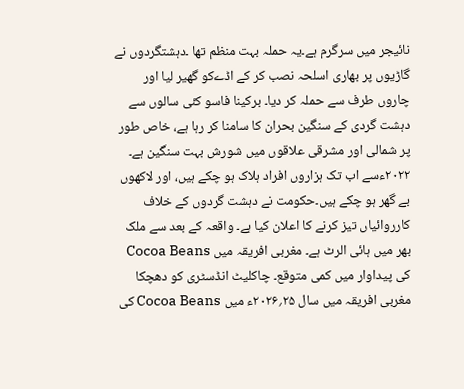نائیجر میں سرگرم ہے۔یہ حملہ بہت منظم تھا ۔دہشتگردوں نے گاڑیوں پر بھاری اسلحہ نصب کر کے اڈےکو گھیر لیا اور چاروں طرف سے حملہ کر دیا۔ برکینا فاسو کئی سالوں سے دہشت گردی کے سنگین بحران کا سامنا کر رہا ہے، خاص طور پر شمالی اور مشرقی علاقوں میں شورش بہت سنگین ہے۔ ۲۰۲۲ءسے اب تک ہزاروں افراد ہلاک ہو چکے ہیں، اور لاکھوں بے گھر ہو چکے ہیں۔حکومت نے دہشت گردوں کے خلاف کارروائیاں تیز کرنے کا اعلان کیا ہے۔ واقعہ کے بعد سے ملک بھر میں ہائی الرٹ ہے۔ مغربی افریقہ میں Cocoa Beans کی پیداوار میں کمی متوقع۔ چاکلیٹ انڈسٹری کو دھچکا مغربی افریقہ میں سال ۲۵؍۲۰۲۶ء میں Cocoa Beans کی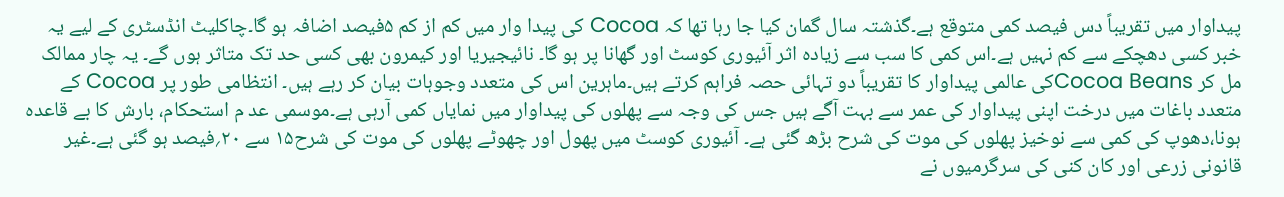پیداوار میں تقریباً دس فیصد کمی متوقع ہے۔گذشتہ سال گمان کیا جا رہا تھا کہ Cocoa کی پیدا وار میں کم از کم ۵فیصد اضافہ ہو گا۔چاکلیٹ انڈسٹری کے لیے یہ خبر کسی دھچکے سے کم نہیں ہے۔اس کمی کا سب سے زیادہ اثر آئیوری کوسٹ اور گھانا پر ہو گا۔ نائیجیریا اور کیمرون بھی کسی حد تک متاثر ہوں گے۔ یہ چار ممالک مل کر Cocoa Beansکی عالمی پیداوار کا تقریباً دو تہائی حصہ فراہم کرتے ہیں۔ماہرین اس کی متعدد وجوہات بیان کر رہے ہیں۔ انتظامی طور پر Cocoa کے متعدد باغات میں درخت اپنی پیداوار کی عمر سے بہت آگے ہیں جس کی وجہ سے پھلوں کی پیداوار میں نمایاں کمی آرہی ہے۔موسمی عد م استحکام، بارش کا بے قاعدہ ہونا،دھوپ کی کمی سے نوخیز پھلوں کی موت کی شرح بڑھ گئی ہے۔ آئیوری کوسٹ میں پھول اور چھوٹے پھلوں کی موت کی شرح۱۵ سے ۲۰؍فیصد ہو گئی ہے۔غیر قانونی زرعی اور کان کنی کی سرگرمیوں نے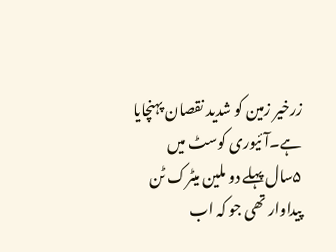زرخیر زمین کو شدید نقصان پہنچایا ہے۔آئیوری کوسٹ میں ۵سال پہلے دو ملین میٹرک ٹن پیداوار تھی جو کہ اب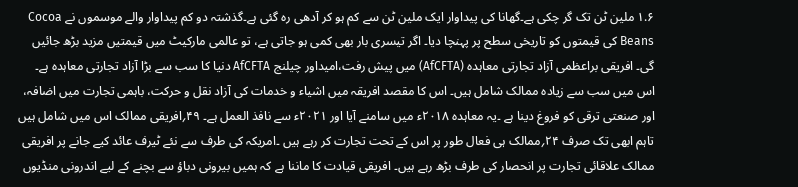۱.۶ ملین ٹن تک گر چکی ہے۔گھانا کی پیداوار ایک ملین ٹن سے کم ہو کر آدھی رہ گئی ہے۔گذشتہ دو کم پیداوار والے موسموں نے Cocoa Beans کی قیمتوں کو تاریخی سطح پر پہنچا دیا۔ اگر تیسری بار بھی کمی ہو جاتی ہے، تو عالمی مارکیٹ میں قیمتیں مزید بڑھ جائیں گی۔ افریقی براعظمی آزاد تجارتی معاہدہ (AfCFTA) میں پیش رفت،امیداور چیلنج AfCFTA دنیا کا سب سے بڑا آزاد تجارتی معاہدہ ہے۔ اس میں سب سے زیادہ ممالک شامل ہیں۔ اس کا مقصد افریقہ میں اشیاء و خدمات کی آزاد نقل و حرکت، باہمی تجارت میں اضافہ، اور صنعتی ترقی کو فروغ دینا ہے ۔یہ معاہدہ ۲۰۱۸ء میں سامنے آیا اور ۲۰۲۱ء سے نافذ العمل ہے۔ ۴۹؍افریقی ممالک اس میں شامل ہیں تاہم ابھی تک صرف ۲۴؍ممالک ہی فعال طور پر اس کے تحت تجارت کر رہے ہیں ۔امریکہ کی طرف سے نئے ٹیرف عائد کیے جانے پر افریقی ممالک علاقائی تجارت پر انحصار کی طرف بڑھ رہے ہیں۔ افریقی قیادت کا ماننا ہے کہ ہمیں بیرونی دباؤ سے بچنے کے لیے اندرونی منڈیوں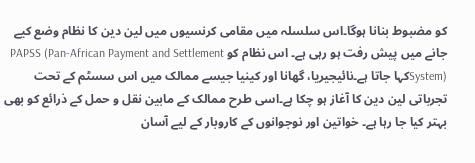کو مضبوط بنانا ہوگا۔اس سلسلہ میں مقامی کرنسیوں میں لین دین کا نظام وضع کیے جانے میں پیش رفت ہو رہی ہے۔ اس نظام کو PAPSS (Pan-African Payment and Settlement System)کہا جاتا ہے۔نائیجیریا، گھانا اور کینیا جیسے ممالک میں اس سسٹم کے تحت تجرباتی لین دین کا آغاز ہو چکا ہے۔اسی طرح ممالک کے مابین نقل و حمل کے ذرائع کو بھی بہتر کیا جا رہا ہے۔ خواتین اور نوجوانوں کے کاروبار کے لیے آسان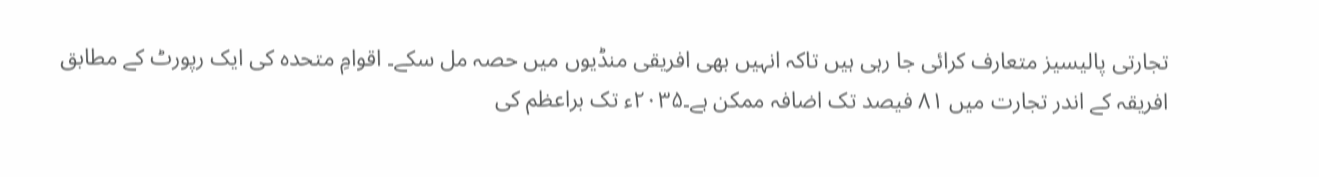تجارتی پالیسیز متعارف کرائی جا رہی ہیں تاکہ انہیں بھی افریقی منڈیوں میں حصہ مل سکے۔ اقوامِ متحدہ کی ایک رپورٹ کے مطابق افریقہ کے اندر تجارت میں ۸۱ فیصد تک اضافہ ممکن ہے۔۲۰۳۵ء تک براعظم کی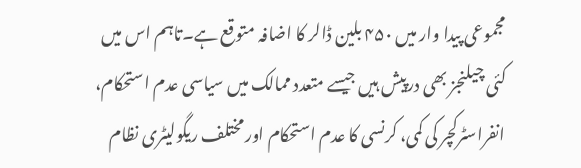مجموعی پیدا وار میں ۴۵۰ بلین ڈالر کا اضافہ متوقع ہے۔تاہم اس میں کئی چیلنجز بھی درپیش ہیں جیسے متعدد ممالک میں سیاسی عدم استحکام، انفراسٹرکچر کی کمی، کرنسی کا عدم استحکام اور مختلف ریگولیٹری نظام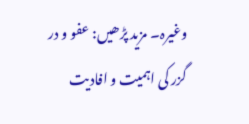وغیرہ۔ مزید پڑھیں: عفو و در گزر کی اہمیت و افادیت